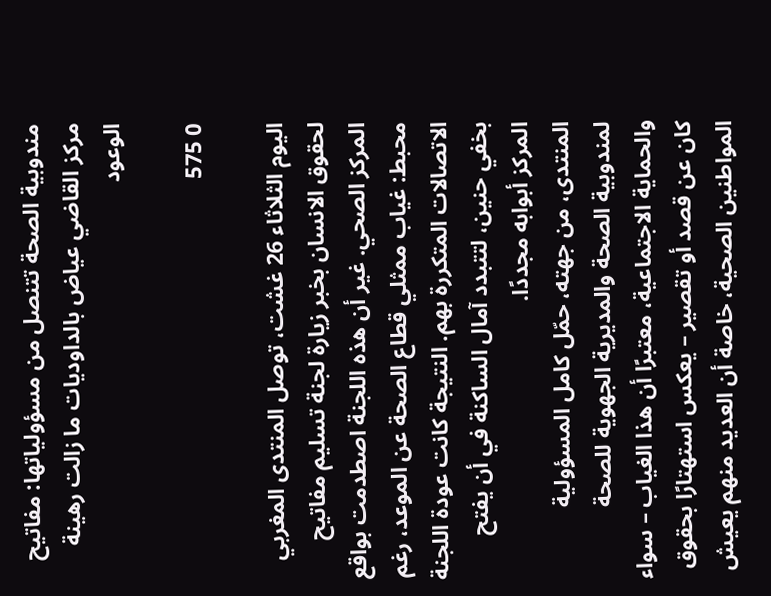مندوبية الصحة تتنصل من مسؤولياتها: مفاتيح مركز القاضي عياض بالداوديات ما زالت رهينة الوعود

0 575

اليوم الثلاثاء 26 غشت، توصل المنتدى المغربي لحقوق الانسان بخبر زيارة لجنة تسليم مفاتيح المركز الصحي. غير أن هذه اللجنة اصطدمت بواقع محبط: غياب ممثلي قطاع الصحة عن الموعد، رغم الاتصالات المتكررة بهم. النتيجة كانت عودة اللجنة بخفي حنين، لتتبدد آمال الساكنة في أن يفتح المركز أبوابه مجددًا.
المنتدى، من جهته، حمّل كامل المسؤولية لمندوبية الصحة والمديرية الجهوية للصحة والحماية الاجتماعية، معتبرًا أن هذا الغياب – سواء كان عن قصد أو تقصير – يعكس استهتارًا بحقوق المواطنين الصحية، خاصة أن العديد منهم يعيش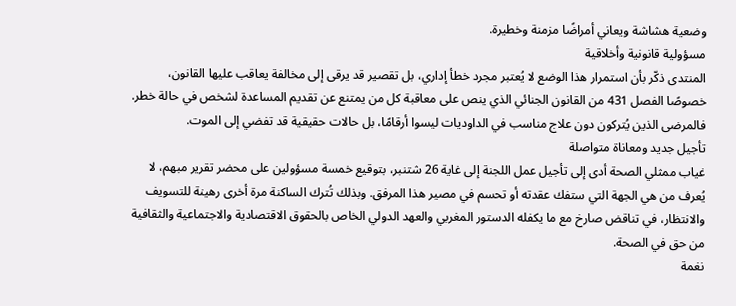وضعية هشاشة ويعاني أمراضًا مزمنة وخطيرة.
مسؤولية قانونية وأخلاقية
المنتدى ذكّر بأن استمرار هذا الوضع لا يُعتبر مجرد خطأ إداري، بل تقصير قد يرقى إلى مخالفة يعاقب عليها القانون، خصوصًا الفصل 431 من القانون الجنائي الذي ينص على معاقبة كل من يمتنع عن تقديم المساعدة لشخص في حالة خطر. فالمرضى الذين يُتركون دون علاج مناسب في الداوديات ليسوا أرقامًا، بل حالات حقيقية قد تفضي إلى الموت.
تأجيل جديد ومعاناة متواصلة
غياب ممثلي الصحة أدى إلى تأجيل عمل اللجنة إلى غاية 26 شتنبر، بتوقيع خمسة مسؤولين على محضر تقرير مبهم، لا يُعرف من هي الجهة التي ستفك عقدته أو تحسم في مصير هذا المرفق. وبذلك تُترك الساكنة مرة أخرى رهينة للتسويف والانتظار، في تناقض صارخ مع ما يكفله الدستور المغربي والعهد الدولي الخاص بالحقوق الاقتصادية والاجتماعية والثقافية من حق في الصحة.
نغمة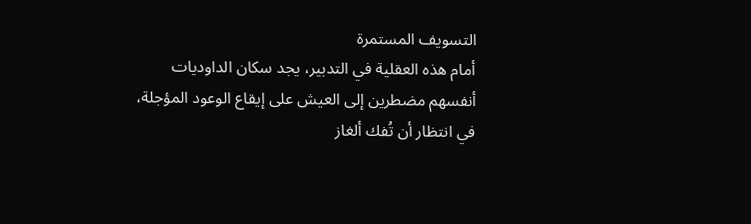التسويف المستمرة
أمام هذه العقلية في التدبير، يجد سكان الداوديات أنفسهم مضطرين إلى العيش على إيقاع الوعود المؤجلة، في انتظار أن تُفك ألغاز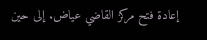إعادة فتح مركز القاضي عياض. إلى حين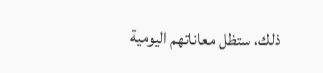ذلك، ستظل معاناتهم اليومية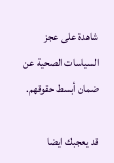شاهدة على عجز السياسات الصحية عن ضمان أبسط حقوقهم.

قد يعجبك ايضا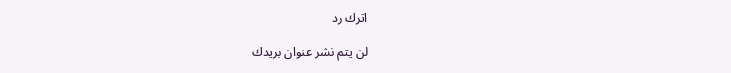اترك رد

لن يتم نشر عنوان بريدك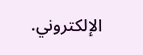الإلكتروني.